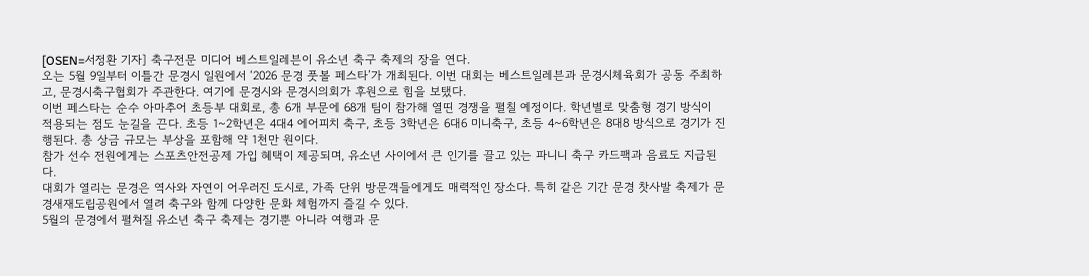[OSEN=서정환 기자] 축구전문 미디어 베스트일레븐이 유소년 축구 축제의 장을 연다.
오는 5월 9일부터 이틀간 문경시 일원에서 ‘2026 문경 풋볼 페스타’가 개최된다. 이번 대회는 베스트일레븐과 문경시체육회가 공동 주최하고, 문경시축구협회가 주관한다. 여기에 문경시와 문경시의회가 후원으로 힘을 보탰다.
이번 페스타는 순수 아마추어 초등부 대회로, 총 6개 부문에 68개 팀이 참가해 열띤 경쟁을 펼칠 예정이다. 학년별로 맞춤형 경기 방식이 적용되는 점도 눈길을 끈다. 초등 1~2학년은 4대4 에어피치 축구, 초등 3학년은 6대6 미니축구, 초등 4~6학년은 8대8 방식으로 경기가 진행된다. 총 상금 규모는 부상을 포함해 약 1천만 원이다.
참가 선수 전원에게는 스포츠안전공제 가입 혜택이 제공되며, 유소년 사이에서 큰 인기를 끌고 있는 파니니 축구 카드팩과 음료도 지급된다.
대회가 열리는 문경은 역사와 자연이 어우러진 도시로, 가족 단위 방문객들에게도 매력적인 장소다. 특히 같은 기간 문경 찻사발 축제가 문경새재도립공원에서 열려 축구와 함께 다양한 문화 체험까지 즐길 수 있다.
5월의 문경에서 펼쳐질 유소년 축구 축제는 경기뿐 아니라 여행과 문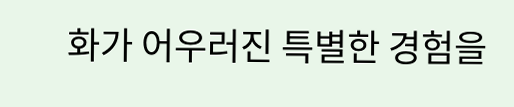화가 어우러진 특별한 경험을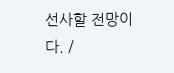선사할 전망이다. /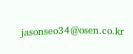jasonseo34@osen.co.kr